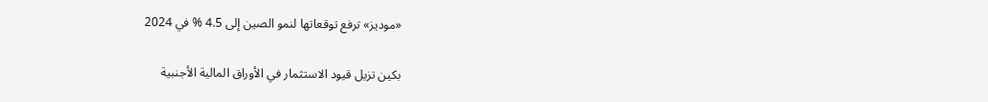«موديز» ترفع توقعاتها لنمو الصين إلى 4.5 % في 2024

بكين تزيل قيود الاستثمار في الأوراق المالية الأجنبية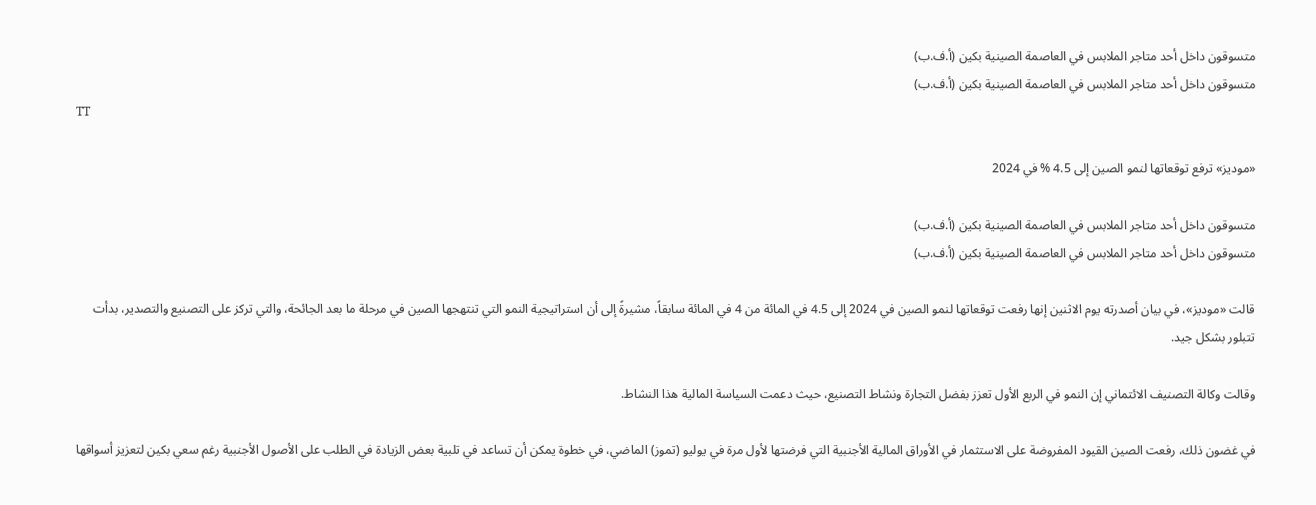متسوقون داخل أحد متاجر الملابس في العاصمة الصينية بكين (أ.ف.ب)
متسوقون داخل أحد متاجر الملابس في العاصمة الصينية بكين (أ.ف.ب)
TT

«موديز» ترفع توقعاتها لنمو الصين إلى 4.5 % في 2024

متسوقون داخل أحد متاجر الملابس في العاصمة الصينية بكين (أ.ف.ب)
متسوقون داخل أحد متاجر الملابس في العاصمة الصينية بكين (أ.ف.ب)

قالت «موديز»، في بيان أصدرته يوم الاثنين إنها رفعت توقعاتها لنمو الصين في 2024 إلى 4.5 في المائة من 4 في المائة سابقاً، مشيرةً إلى أن استراتيجية النمو التي تنتهجها الصين في مرحلة ما بعد الجائحة، والتي تركز على التصنيع والتصدير، بدأت تتبلور بشكل جيد.

وقالت وكالة التصنيف الائتماني إن النمو في الربع الأول تعزز بفضل التجارة ونشاط التصنيع، حيث دعمت السياسة المالية هذا النشاط.

في غضون ذلك، رفعت الصين القيود المفروضة على الاستثمار في الأوراق المالية الأجنبية التي فرضتها لأول مرة في يوليو (تموز) الماضي، في خطوة يمكن أن تساعد في تلبية بعض الزيادة في الطلب على الأصول الأجنبية رغم سعي بكين لتعزيز أسواقها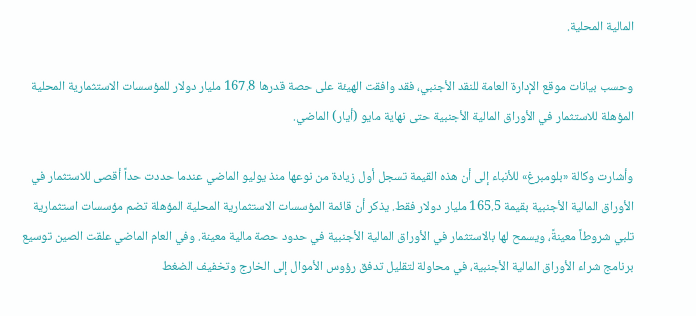المالية المحلية.

وحسب بيانات موقع الإدارة العامة للنقد الأجنبي، فقد وافقت الهيئة على حصة قدرها 167.8 مليار دولار للمؤسسات الاستثمارية المحلية المؤهلة للاستثمار في الأوراق المالية الأجنبية حتى نهاية مايو (أيار) الماضي.

وأشارت وكالة «بلومبرغ» للأنباء إلى أن هذه القيمة تسجل أول زيادة من نوعها منذ يوليو الماضي عندما حددت حداً أقصى للاستثمار في الأوراق المالية الأجنبية بقيمة 165.5 مليار دولار فقط. يذكر أن قائمة المؤسسات الاستثمارية المحلية المؤهلة تضم مؤسسات استثمارية تلبي شروطاً معينةً، ويسمح لها بالاستثمار في الأوراق المالية الأجنبية في حدود حصة مالية معينة. وفي العام الماضي علقت الصين توسيع برنامج شراء الأوراق المالية الأجنبية، في محاولة لتقليل تدفق رؤوس الأموال إلى الخارج وتخفيف الضغط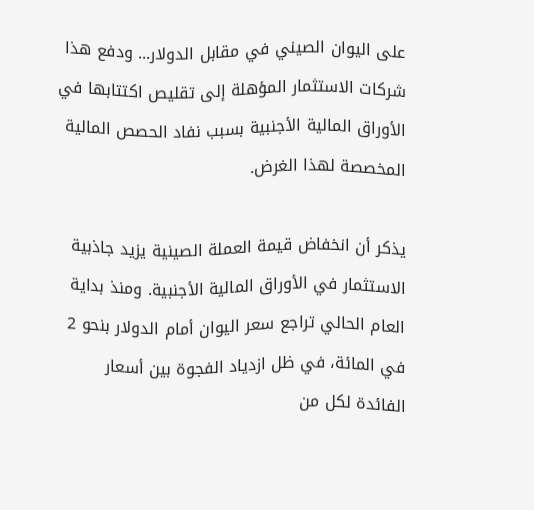على اليوان الصيني في مقابل الدولار... ودفع هذا شركات الاستثمار المؤهلة إلى تقليص اكتتابها في الأوراق المالية الأجنبية بسبب نفاد الحصص المالية المخصصة لهذا الغرض.

يذكر أن انخفاض قيمة العملة الصينية يزيد جاذبية الاستثمار في الأوراق المالية الأجنبية. ومنذ بداية العام الحالي تراجع سعر اليوان أمام الدولار بنحو 2 في المائة، في ظل ازدياد الفجوة بين أسعار الفائدة لكل من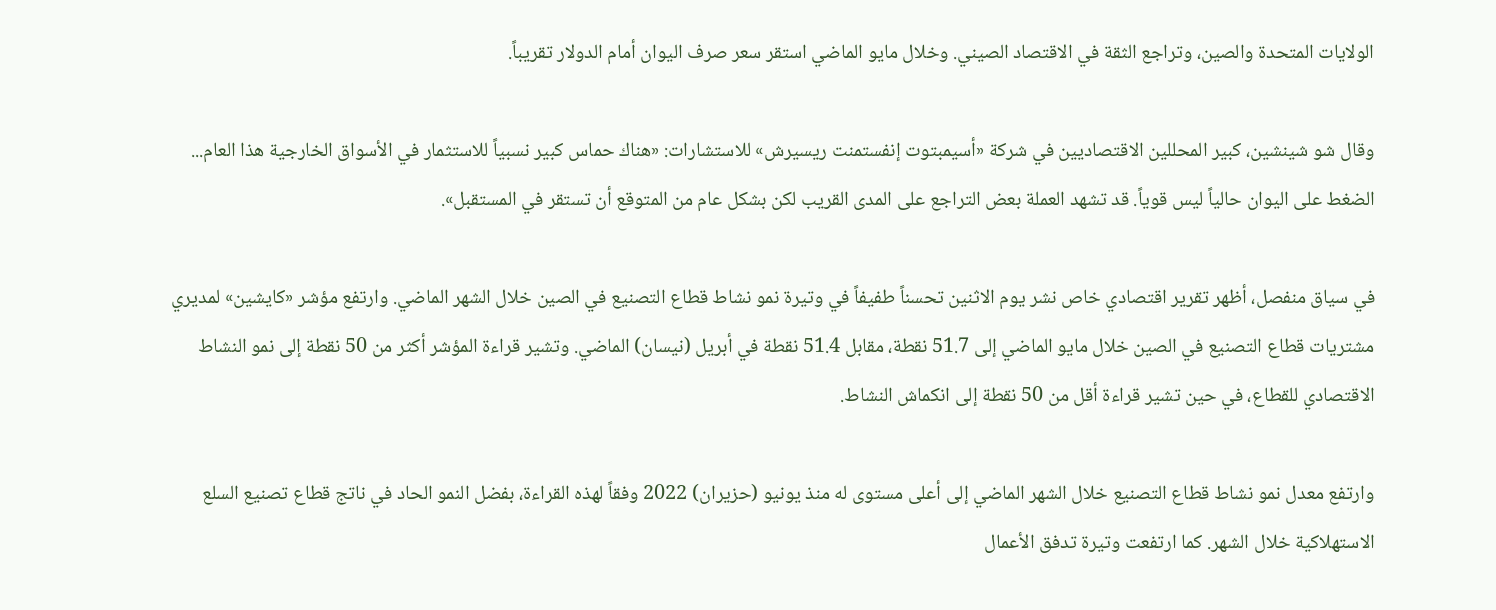الولايات المتحدة والصين، وتراجع الثقة في الاقتصاد الصيني. وخلال مايو الماضي استقر سعر صرف اليوان أمام الدولار تقريباً.

وقال شو شينشين، كبير المحللين الاقتصاديين في شركة «أسيمبتوت إنفستمنت ريسيرش» للاستشارات: «هناك حماس كبير نسبياً للاستثمار في الأسواق الخارجية هذا العام... الضغط على اليوان حالياً ليس قوياً. قد تشهد العملة بعض التراجع على المدى القريب لكن بشكل عام من المتوقع أن تستقر في المستقبل».

في سياق منفصل، أظهر تقرير اقتصادي خاص نشر يوم الاثنين تحسناً طفيفاً في وتيرة نمو نشاط قطاع التصنيع في الصين خلال الشهر الماضي. وارتفع مؤشر «كايشين» لمديري مشتريات قطاع التصنيع في الصين خلال مايو الماضي إلى 51.7 نقطة، مقابل 51.4 نقطة في أبريل (نيسان) الماضي. وتشير قراءة المؤشر أكثر من 50 نقطة إلى نمو النشاط الاقتصادي للقطاع، في حين تشير قراءة أقل من 50 نقطة إلى انكماش النشاط.

وارتفع معدل نمو نشاط قطاع التصنيع خلال الشهر الماضي إلى أعلى مستوى له منذ يونيو (حزيران) 2022 وفقاً لهذه القراءة، بفضل النمو الحاد في ناتج قطاع تصنيع السلع الاستهلاكية خلال الشهر. كما ارتفعت وتيرة تدفق الأعمال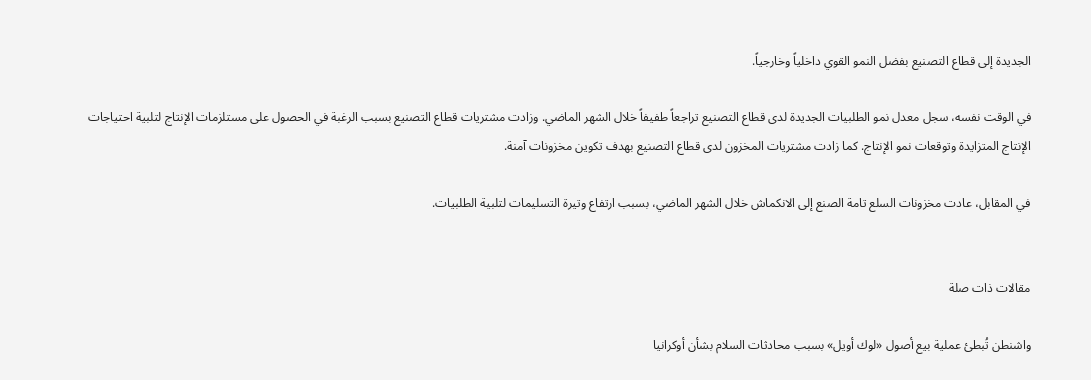الجديدة إلى قطاع التصنيع بفضل النمو القوي داخلياً وخارجياً.

في الوقت نفسه، سجل معدل نمو الطلبيات الجديدة لدى قطاع التصنيع تراجعاً طفيفاً خلال الشهر الماضي. وزادت مشتريات قطاع التصنيع بسبب الرغبة في الحصول على مستلزمات الإنتاج لتلبية احتياجات الإنتاج المتزايدة وتوقعات نمو الإنتاج. كما زادت مشتريات المخزون لدى قطاع التصنيع بهدف تكوين مخزونات آمنة.

في المقابل، عادت مخزونات السلع تامة الصنع إلى الانكماش خلال الشهر الماضي، بسبب ارتفاع وتيرة التسليمات لتلبية الطلبيات.


مقالات ذات صلة

واشنطن تُبطئ عملية بيع أصول «لوك أويل» بسبب محادثات السلام بشأن أوكرانيا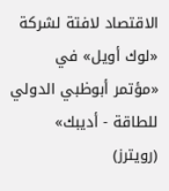الاقتصاد لافتة لشركة «لوك أويل» في «مؤتمر أبوظبي الدولي للطاقة - أديبك» (رويترز)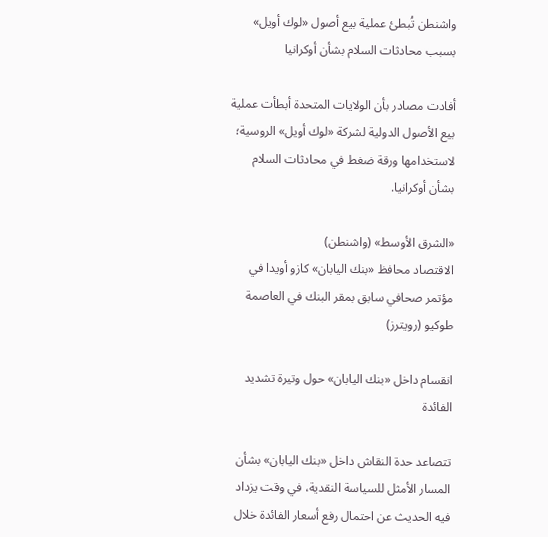واشنطن تُبطئ عملية بيع أصول «لوك أويل» بسبب محادثات السلام بشأن أوكرانيا

أفادت مصادر بأن الولايات المتحدة أبطأت عملية بيع الأصول الدولية لشركة «لوك أويل» الروسية؛ لاستخدامها ورقة ضغط في محادثات السلام بشأن أوكرانيا.

«الشرق الأوسط» (واشنطن)
الاقتصاد محافظ «بنك اليابان» كازو أويدا في مؤتمر صحافي سابق بمقر البنك في العاصمة طوكيو (رويترز)

انقسام داخل «بنك اليابان» حول وتيرة تشديد الفائدة

تتصاعد حدة النقاش داخل «بنك اليابان» بشأن المسار الأمثل للسياسة النقدية، في وقت يزداد فيه الحديث عن احتمال رفع أسعار الفائدة خلال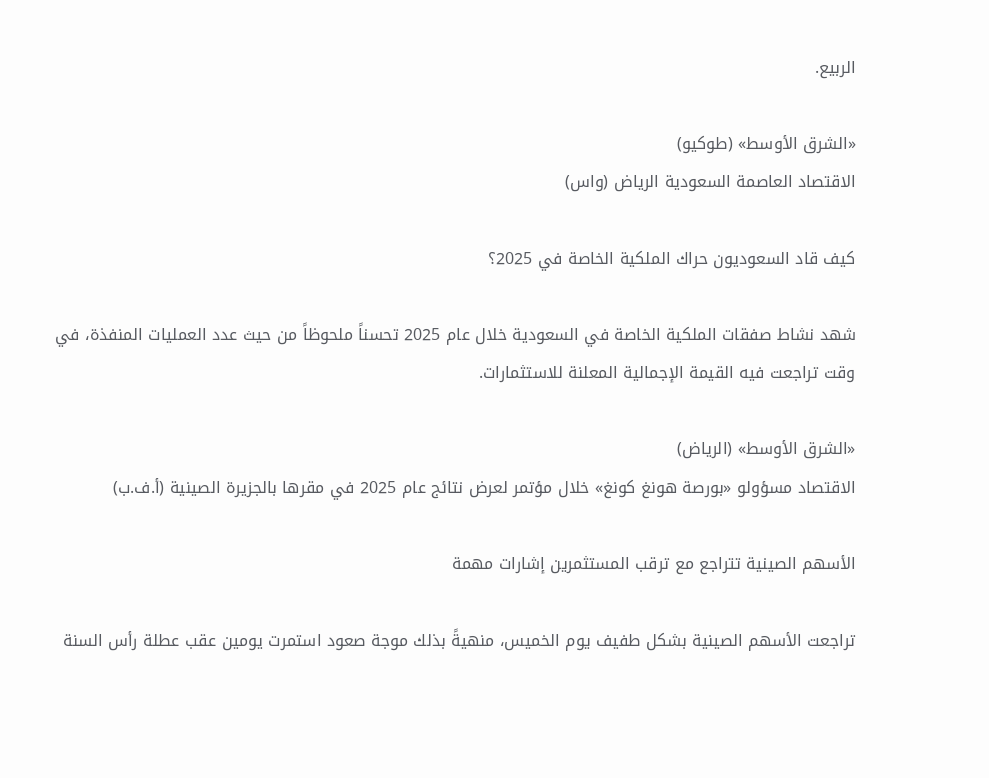الربيع.

«الشرق الأوسط» (طوكيو)
الاقتصاد العاصمة السعودية الرياض (واس)

كيف قاد السعوديون حراك الملكية الخاصة في 2025؟

شهد نشاط صفقات الملكية الخاصة في السعودية خلال عام 2025 تحسناً ملحوظاً من حيث عدد العمليات المنفذة، في وقت تراجعت فيه القيمة الإجمالية المعلنة للاستثمارات.

«الشرق الأوسط» (الرياض)
الاقتصاد مسؤولو «بورصة هونغ كونغ» خلال مؤتمر لعرض نتائج عام 2025 في مقرها بالجزيرة الصينية (أ.ف.ب)

الأسهم الصينية تتراجع مع ترقب المستثمرين إشارات مهمة

تراجعت الأسهم الصينية بشكل طفيف يوم الخميس، منهيةً بذلك موجة صعود استمرت يومين عقب عطلة رأس السنة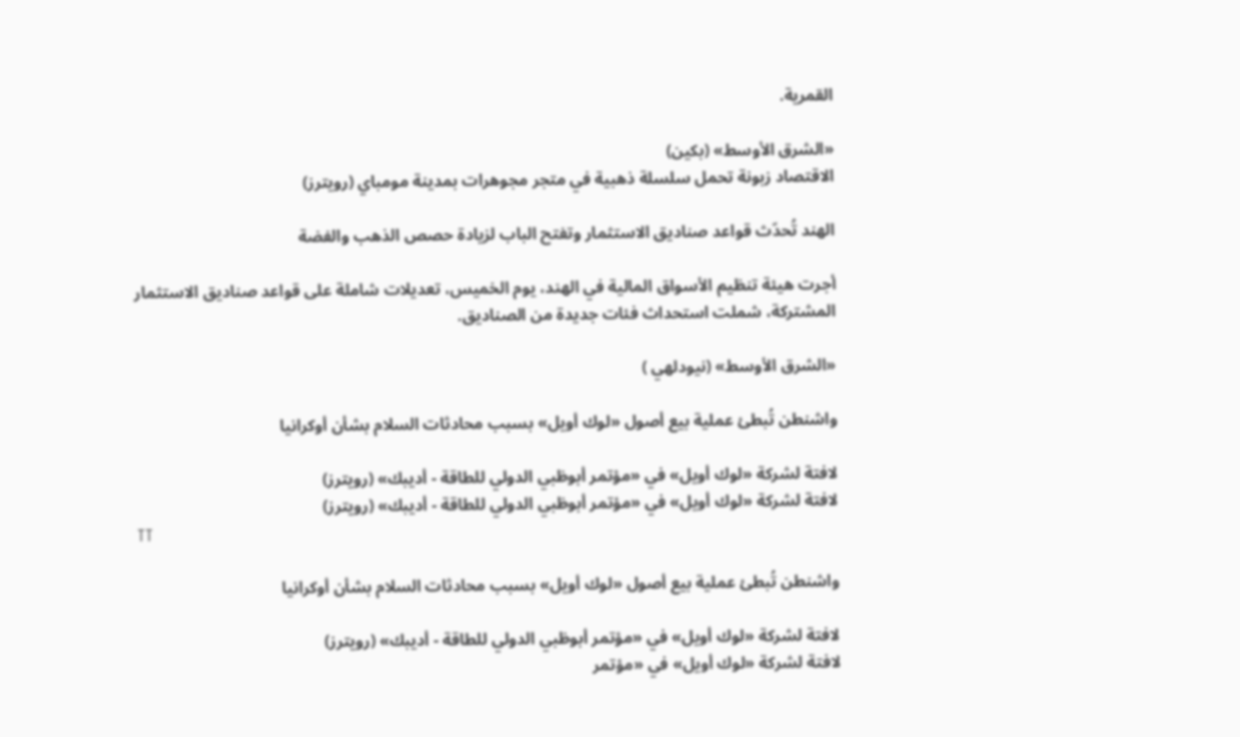القمرية.

«الشرق الأوسط» (بكين)
الاقتصاد زبونة تحمل سلسلة ذهبية في متجر مجوهرات بمدينة مومباي (رويترز)

الهند تُحدّث قواعد صناديق الاستثمار وتفتح الباب لزيادة حصص الذهب والفضة

أجرت هيئة تنظيم الأسواق المالية في الهند، يوم الخميس، تعديلات شاملة على قواعد صناديق الاستثمار المشتركة، شملت استحداث فئات جديدة من الصناديق.

«الشرق الأوسط» (نيودلهي )

واشنطن تُبطئ عملية بيع أصول «لوك أويل» بسبب محادثات السلام بشأن أوكرانيا

لافتة لشركة «لوك أويل» في «مؤتمر أبوظبي الدولي للطاقة - أديبك» (رويترز)
لافتة لشركة «لوك أويل» في «مؤتمر أبوظبي الدولي للطاقة - أديبك» (رويترز)
TT

واشنطن تُبطئ عملية بيع أصول «لوك أويل» بسبب محادثات السلام بشأن أوكرانيا

لافتة لشركة «لوك أويل» في «مؤتمر أبوظبي الدولي للطاقة - أديبك» (رويترز)
لافتة لشركة «لوك أويل» في «مؤتمر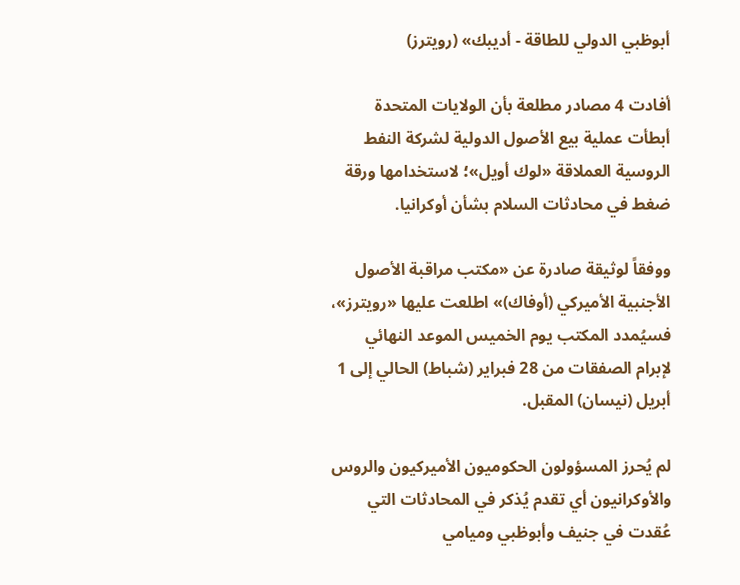أبوظبي الدولي للطاقة - أديبك» (رويترز)

أفادت 4 مصادر مطلعة بأن الولايات المتحدة أبطأت عملية بيع الأصول الدولية لشركة النفط الروسية العملاقة «لوك أويل»؛ لاستخدامها ورقة ضغط في محادثات السلام بشأن أوكرانيا.

ووفقاً لوثيقة صادرة عن «مكتب مراقبة الأصول الأجنبية الأميركي (أوفاك)» اطلعت عليها «رويترز»، فسيُمدد المكتب يوم الخميس الموعد النهائي لإبرام الصفقات من 28 فبراير (شباط) الحالي إلى 1 أبريل (نيسان) المقبل.

لم يُحرز المسؤولون الحكوميون الأميركيون والروس والأوكرانيون أي تقدم يُذكر في المحادثات التي عُقدت في جنيف وأبوظبي وميامي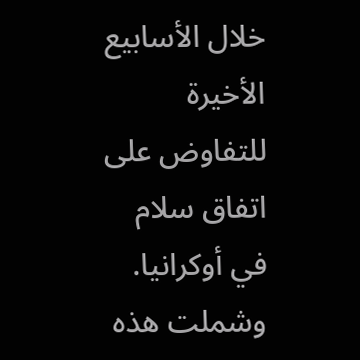خلال الأسابيع الأخيرة للتفاوض على اتفاق سلام في أوكرانيا. وشملت هذه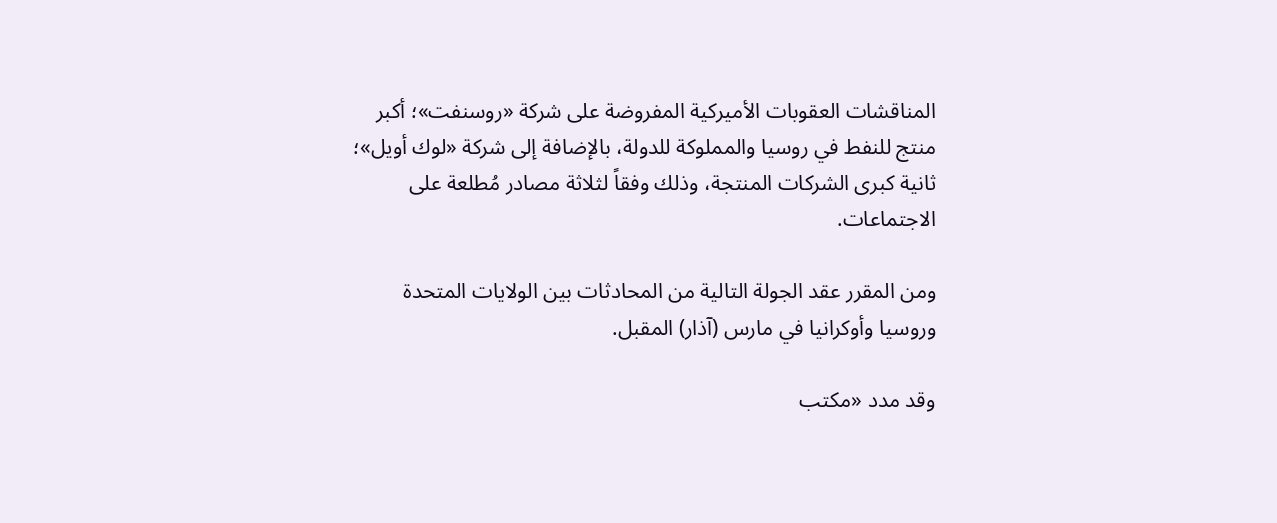المناقشات العقوبات الأميركية المفروضة على شركة «روسنفت»؛ أكبر منتج للنفط في روسيا والمملوكة للدولة، بالإضافة إلى شركة «لوك أويل»؛ ثانية كبرى الشركات المنتجة، وذلك وفقاً لثلاثة مصادر مُطلعة على الاجتماعات.

ومن المقرر عقد الجولة التالية من المحادثات بين الولايات المتحدة وروسيا وأوكرانيا في مارس (آذار) المقبل.

وقد مدد «مكتب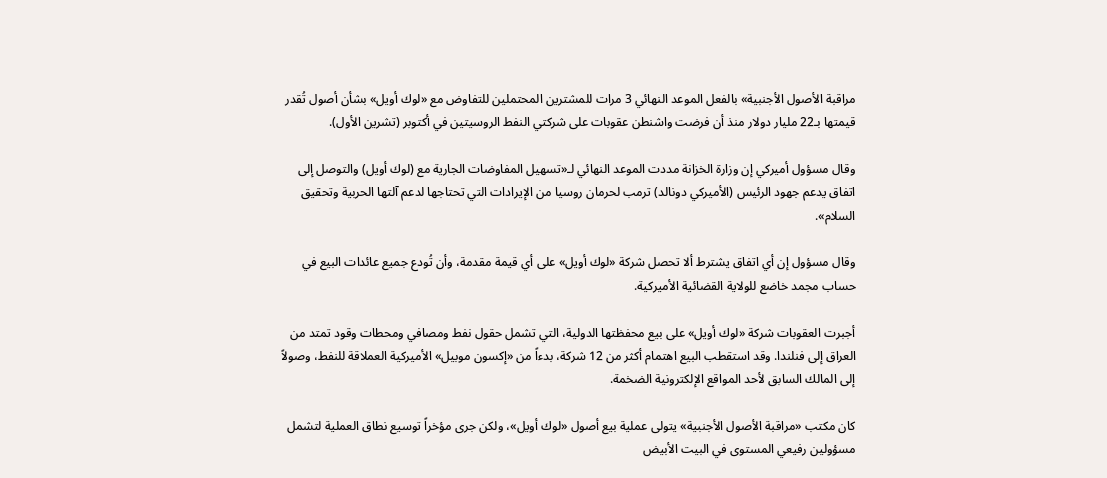مراقبة الأصول الأجنبية» بالفعل الموعد النهائي 3 مرات للمشترين المحتملين للتفاوض مع «لوك أويل» بشأن أصول تُقدر قيمتها بـ22 مليار دولار منذ أن فرضت واشنطن عقوبات على شركتي النفط الروسيتين في أكتوبر (تشرين الأول).

وقال مسؤول أميركي إن وزارة الخزانة مددت الموعد النهائي لـ«تسهيل المفاوضات الجارية مع (لوك أويل) والتوصل إلى اتفاق يدعم جهود الرئيس (الأميركي دونالد) ترمب لحرمان روسيا من الإيرادات التي تحتاجها لدعم آلتها الحربية وتحقيق السلام».

وقال مسؤول إن أي اتفاق يشترط ألا تحصل شركة «لوك أويل» على أي قيمة مقدمة، وأن تُودع جميع عائدات البيع في حساب مجمد خاضع للولاية القضائية الأميركية.

أجبرت العقوبات شركة «لوك أويل» على بيع محفظتها الدولية، التي تشمل حقول نفط ومصافي ومحطات وقود تمتد من العراق إلى فنلندا. وقد استقطب البيع اهتمام أكثر من 12 شركة، بدءاً من «إكسون موبيل» الأميركية العملاقة للنفط، وصولاً إلى المالك السابق لأحد المواقع الإلكترونية الضخمة.

كان مكتب «مراقبة الأصول الأجنبية» يتولى عملية بيع أصول «لوك أويل»، ولكن جرى مؤخراً توسيع نطاق العملية لتشمل مسؤولين رفيعي المستوى في البيت الأبيض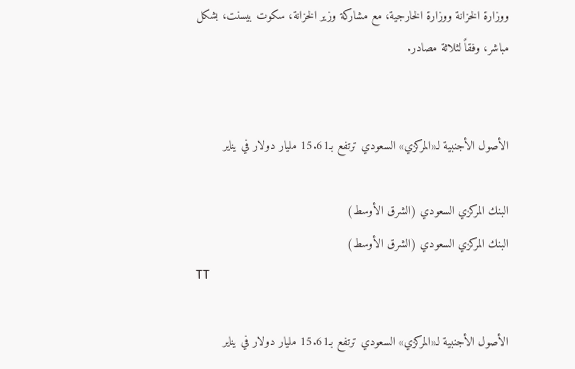ووزارة الخزانة ووزارة الخارجية، مع مشاركة وزير الخزانة، سكوت بيسنت، بشكل مباشر، وفقاً لثلاثة مصادر.


الأصول الأجنبية لـ«المركزي» السعودي ترتفع بـ15.61 مليار دولار في يناير

البنك المركزي السعودي (الشرق الأوسط)
البنك المركزي السعودي (الشرق الأوسط)
TT

الأصول الأجنبية لـ«المركزي» السعودي ترتفع بـ15.61 مليار دولار في يناير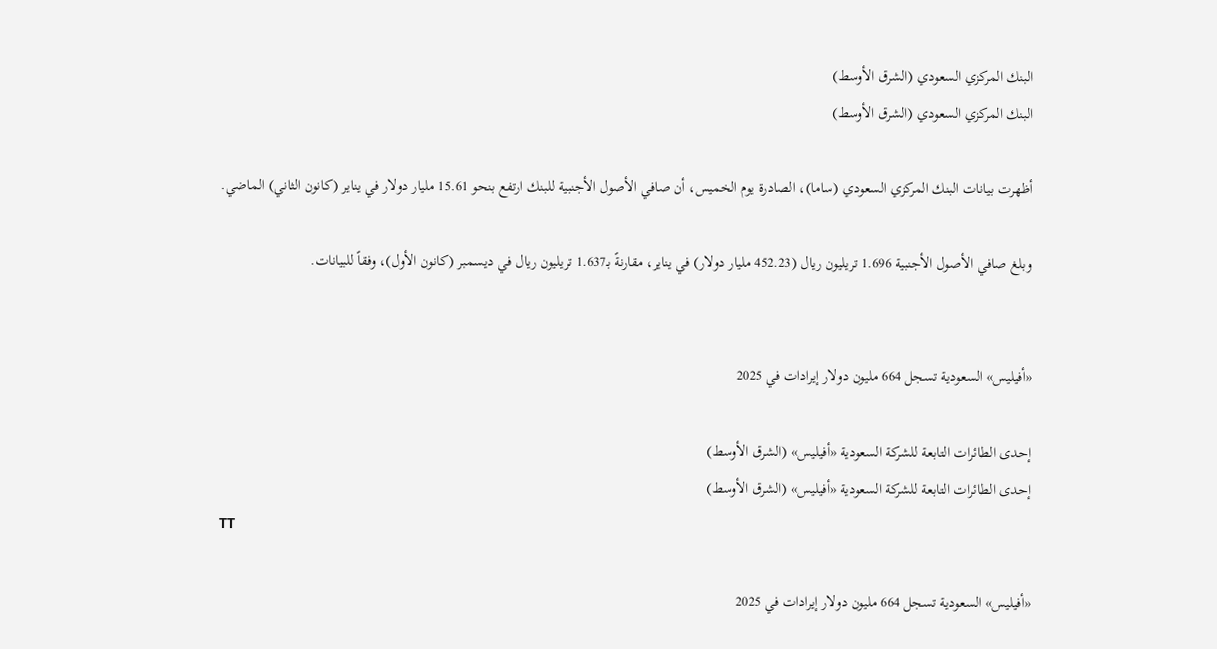البنك المركزي السعودي (الشرق الأوسط)
البنك المركزي السعودي (الشرق الأوسط)

أظهرت بيانات البنك المركزي السعودي (ساما)، الصادرة يوم الخميس، أن صافي الأصول الأجنبية للبنك ارتفع بنحو 15.61 مليار دولار في يناير (كانون الثاني) الماضي.

وبلغ صافي الأصول الأجنبية 1.696 تريليون ريال (452.23 مليار دولار) في يناير، مقارنةً بـ1.637 تريليون ريال في ديسمبر (كانون الأول)، وفقاً للبيانات.


«أفيليس» السعودية تسجل 664 مليون دولار إيرادات في 2025

إحدى الطائرات التابعة للشركة السعودية «أفيليس» (الشرق الأوسط)
إحدى الطائرات التابعة للشركة السعودية «أفيليس» (الشرق الأوسط)
TT

«أفيليس» السعودية تسجل 664 مليون دولار إيرادات في 2025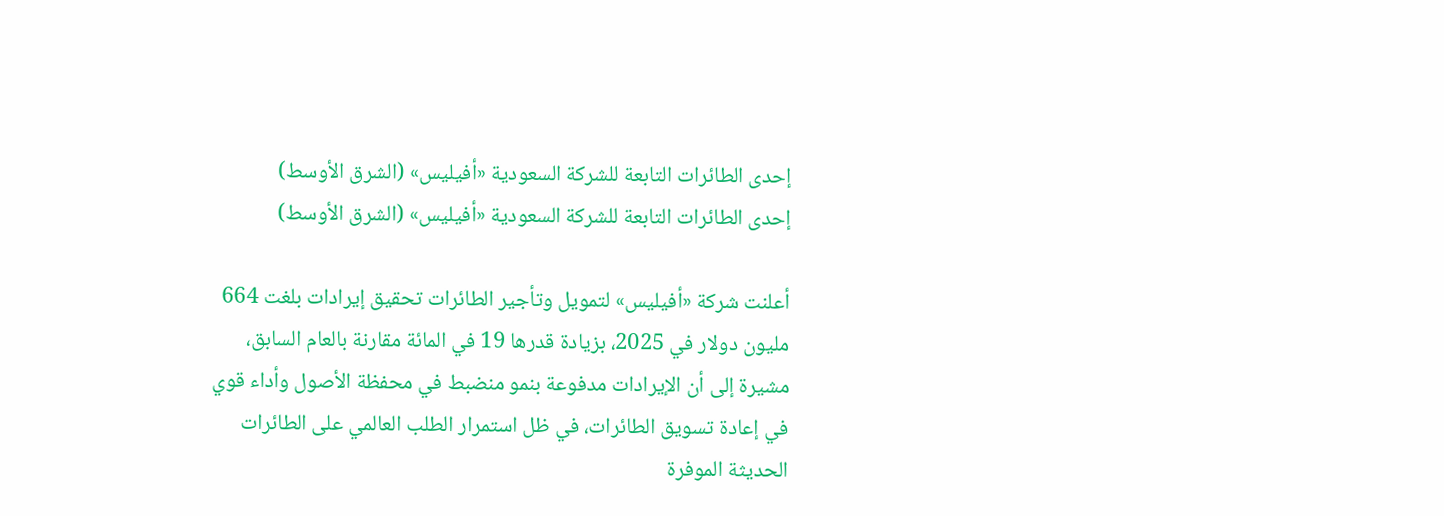إحدى الطائرات التابعة للشركة السعودية «أفيليس» (الشرق الأوسط)
إحدى الطائرات التابعة للشركة السعودية «أفيليس» (الشرق الأوسط)

أعلنت شركة «أفيليس» لتمويل وتأجير الطائرات تحقيق إيرادات بلغت 664 مليون دولار في 2025، بزيادة قدرها 19 في المائة مقارنة بالعام السابق، مشيرة إلى أن الإيرادات مدفوعة بنمو منضبط في محفظة الأصول وأداء قوي في إعادة تسويق الطائرات، في ظل استمرار الطلب العالمي على الطائرات الحديثة الموفرة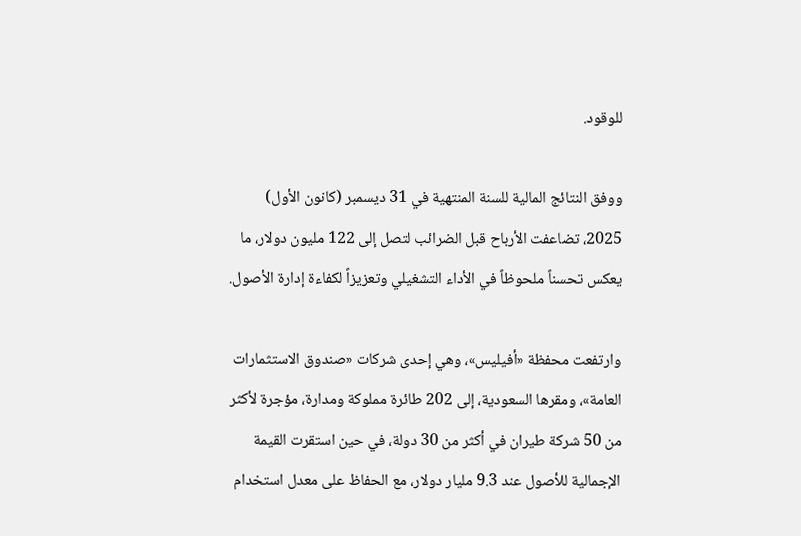للوقود.

ووفق النتائج المالية للسنة المنتهية في 31 ديسمبر (كانون الأول) 2025، تضاعفت الأرباح قبل الضرائب لتصل إلى 122 مليون دولار، ما يعكس تحسناً ملحوظاً في الأداء التشغيلي وتعزيزاً لكفاءة إدارة الأصول.

وارتفعت محفظة «أفيليس»، وهي إحدى شركات «صندوق الاستثمارات العامة»، ومقرها السعودية، إلى 202 طائرة مملوكة ومدارة، مؤجرة لأكثر من 50 شركة طيران في أكثر من 30 دولة، في حين استقرت القيمة الإجمالية للأصول عند 9.3 مليار دولار، مع الحفاظ على معدل استخدام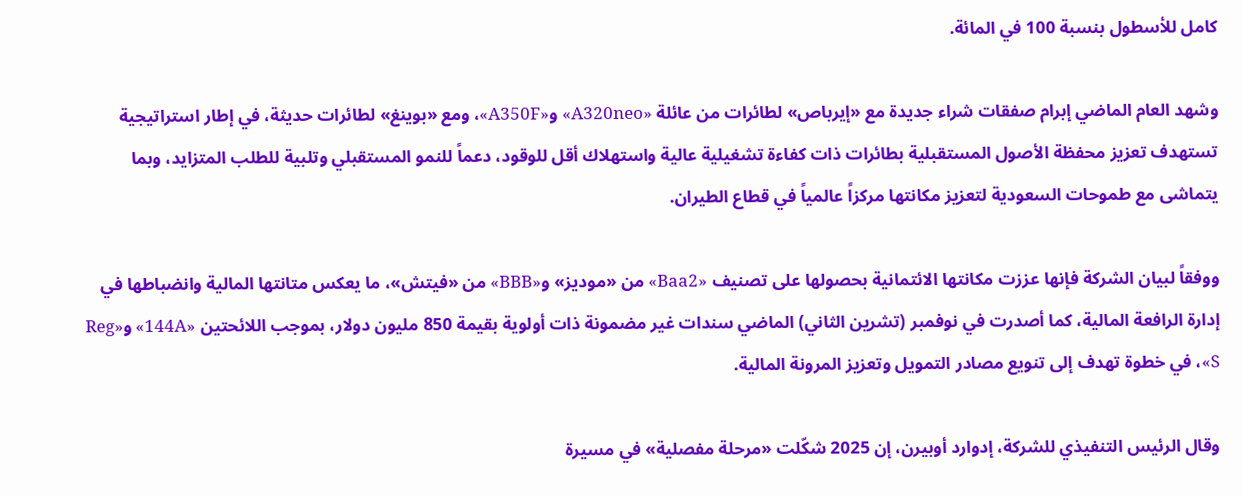كامل للأسطول بنسبة 100 في المائة.

وشهد العام الماضي إبرام صفقات شراء جديدة مع «إيرباص» لطائرات من عائلة «A320neo» و«A350F»، ومع «بوينغ» لطائرات حديثة، في إطار استراتيجية تستهدف تعزيز محفظة الأصول المستقبلية بطائرات ذات كفاءة تشغيلية عالية واستهلاك أقل للوقود، دعماً للنمو المستقبلي وتلبية للطلب المتزايد، وبما يتماشى مع طموحات السعودية لتعزيز مكانتها مركزاً عالمياً في قطاع الطيران.

ووفقاً لبيان الشركة فإنها عززت مكانتها الائتمانية بحصولها على تصنيف «Baa2» من «موديز» و«BBB» من «فيتش»، ما يعكس متانتها المالية وانضباطها في إدارة الرافعة المالية، كما أصدرت في نوفمبر (تشرين الثاني) الماضي سندات غير مضمونة ذات أولوية بقيمة 850 مليون دولار، بموجب اللائحتين «144A» و«Reg S»، في خطوة تهدف إلى تنويع مصادر التمويل وتعزيز المرونة المالية.

وقال الرئيس التنفيذي للشركة، إدوارد أوبيرن، إن 2025 شكّلت «مرحلة مفصلية» في مسيرة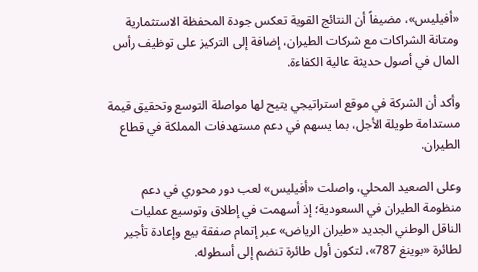«أفيليس»، مضيفاً أن النتائج القوية تعكس جودة المحفظة الاستثمارية ومتانة الشراكات مع شركات الطيران، إضافة إلى التركيز على توظيف رأس المال في أصول حديثة عالية الكفاءة.

وأكد أن الشركة في موقع استراتيجي يتيح لها مواصلة التوسع وتحقيق قيمة مستدامة طويلة الأجل، بما يسهم في دعم مستهدفات المملكة في قطاع الطيران.

وعلى الصعيد المحلي، واصلت «أفيليس» لعب دور محوري في دعم منظومة الطيران في السعودية؛ إذ أسهمت في إطلاق وتوسيع عمليات الناقل الوطني الجديد «طيران الرياض» عبر إتمام صفقة بيع وإعادة تأجير لطائرة «بوينغ 787»، لتكون أول طائرة تنضم إلى أسطوله.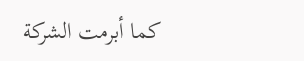كما أبرمت الشركة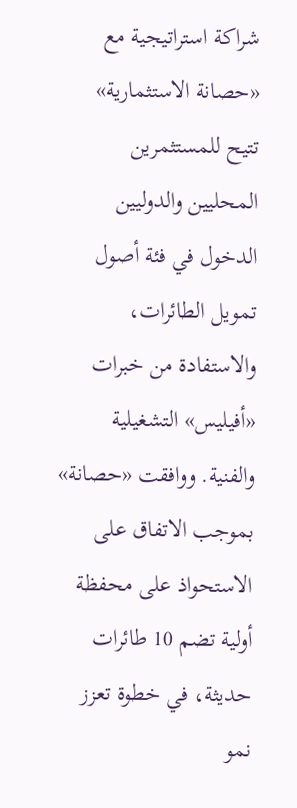شراكة استراتيجية مع «حصانة الاستثمارية» تتيح للمستثمرين المحليين والدوليين الدخول في فئة أصول تمويل الطائرات، والاستفادة من خبرات «أفيليس» التشغيلية والفنية. ووافقت «حصانة» بموجب الاتفاق على الاستحواذ على محفظة أولية تضم 10 طائرات حديثة، في خطوة تعزز نمو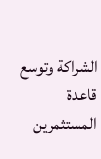الشراكة وتوسع قاعدة المستثمرين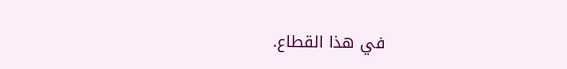في هذا القطاع.